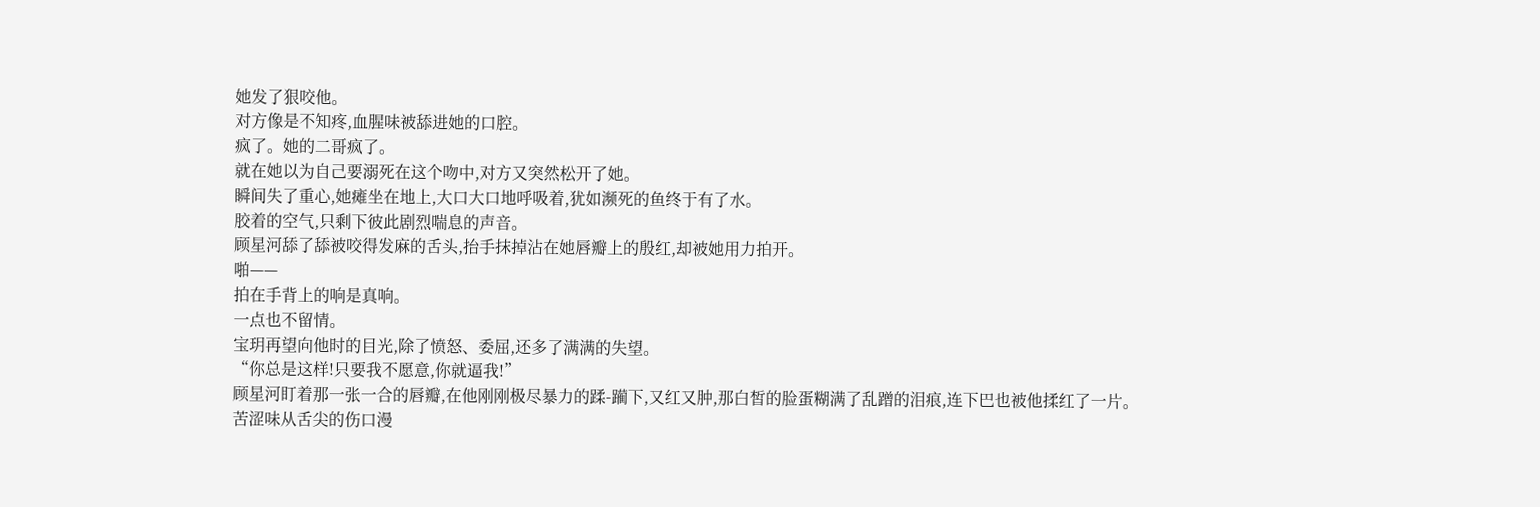她发了狠咬他。
对方像是不知疼,血腥味被舔进她的口腔。
疯了。她的二哥疯了。
就在她以为自己要溺死在这个吻中,对方又突然松开了她。
瞬间失了重心,她瘫坐在地上,大口大口地呼吸着,犹如濒死的鱼终于有了水。
胶着的空气,只剩下彼此剧烈喘息的声音。
顾星河舔了舔被咬得发麻的舌头,抬手抹掉沾在她唇瓣上的殷红,却被她用力拍开。
啪——
拍在手背上的响是真响。
一点也不留情。
宝玥再望向他时的目光,除了愤怒、委屈,还多了满满的失望。
“你总是这样!只要我不愿意,你就逼我!”
顾星河盯着那一张一合的唇瓣,在他刚刚极尽暴力的蹂-躏下,又红又肿,那白皙的脸蛋糊满了乱蹭的泪痕,连下巴也被他揉红了一片。
苦涩味从舌尖的伤口漫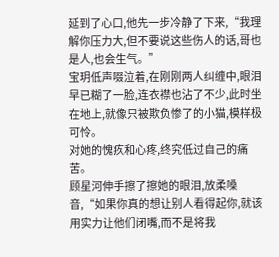延到了心口,他先一步冷静了下来,“我理解你压力大,但不要说这些伤人的话,哥也是人,也会生气。”
宝玥低声啜泣着,在刚刚两人纠缠中,眼泪早已糊了一脸,连衣襟也沾了不少,此时坐在地上,就像只被欺负惨了的小猫,模样极可怜。
对她的愧疚和心疼,终究低过自己的痛苦。
顾星河伸手擦了擦她的眼泪,放柔嗓音,“如果你真的想让别人看得起你,就该用实力让他们闭嘴,而不是将我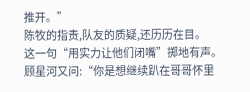推开。”
陈牧的指责,队友的质疑,还历历在目。
这一句“用实力让他们闭嘴”掷地有声。
顾星河又问:“你是想继续趴在哥哥怀里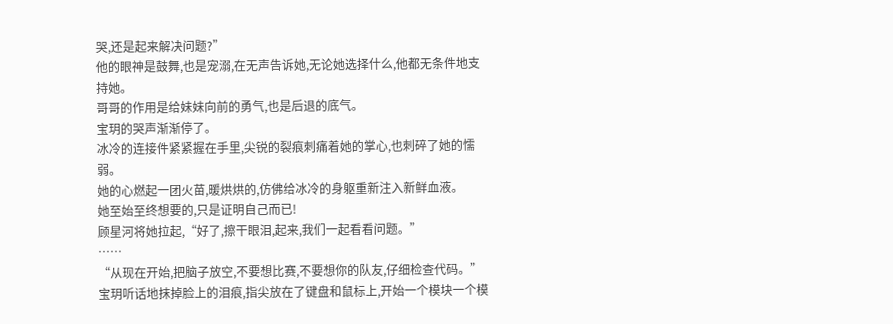哭,还是起来解决问题?”
他的眼神是鼓舞,也是宠溺,在无声告诉她,无论她选择什么,他都无条件地支持她。
哥哥的作用是给妹妹向前的勇气,也是后退的底气。
宝玥的哭声渐渐停了。
冰冷的连接件紧紧握在手里,尖锐的裂痕刺痛着她的掌心,也刺碎了她的懦弱。
她的心燃起一团火苗,暖烘烘的,仿佛给冰冷的身躯重新注入新鲜血液。
她至始至终想要的,只是证明自己而已!
顾星河将她拉起,“好了,擦干眼泪,起来,我们一起看看问题。”
……
“从现在开始,把脑子放空,不要想比赛,不要想你的队友,仔细检查代码。”
宝玥听话地抹掉脸上的泪痕,指尖放在了键盘和鼠标上,开始一个模块一个模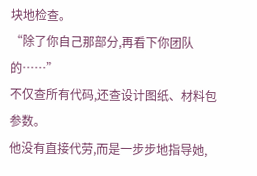块地检查。
“除了你自己那部分,再看下你团队的……”
不仅查所有代码,还查设计图纸、材料包参数。
他没有直接代劳,而是一步步地指导她,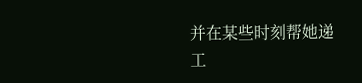并在某些时刻帮她递工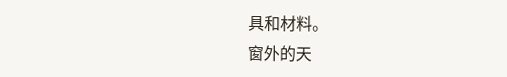具和材料。
窗外的天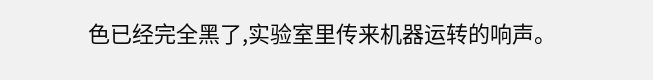色已经完全黑了,实验室里传来机器运转的响声。